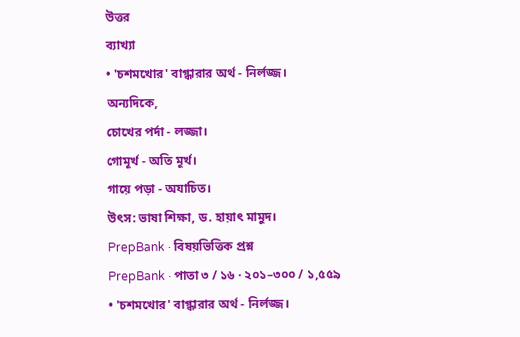উত্তর
ব্যাখ্যা
• 'চশমখোর' বাগ্ধারার অর্থ - নির্লজ্জ।
অন্যদিকে,
চোখের পর্দা - লজ্জা।
গোমূর্খ - অতি মূর্খ।
গায়ে পড়া - অযাচিত।
উৎস: ভাষা শিক্ষা, ড. হায়াৎ মামুদ।
PrepBank · বিষয়ভিত্তিক প্রশ্ন
PrepBank · পাতা ৩ / ১৬ · ২০১–৩০০ / ১,৫৫৯
• 'চশমখোর' বাগ্ধারার অর্থ - নির্লজ্জ।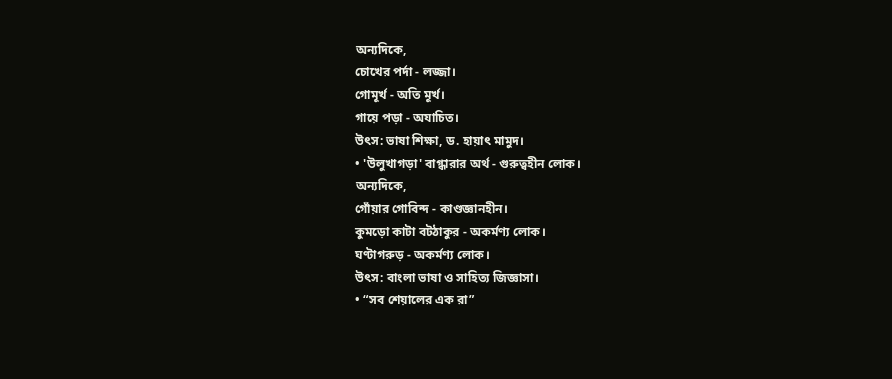অন্যদিকে,
চোখের পর্দা - লজ্জা।
গোমূর্খ - অতি মূর্খ।
গায়ে পড়া - অযাচিত।
উৎস: ভাষা শিক্ষা, ড. হায়াৎ মামুদ।
• 'উলুখাগড়া' বাগ্ধারার অর্থ - গুরুত্বহীন লোক।
অন্যদিকে,
গোঁয়ার গোবিন্দ - কাণ্ডজ্ঞানহীন।
কুমড়ো কাটা বটঠাকুর - অকর্মণ্য লোক।
ঘণ্টাগরুড় - অকর্মণ্য লোক।
উৎস: বাংলা ভাষা ও সাহিত্য জিজ্ঞাসা।
• “সব শেয়ালের এক রা”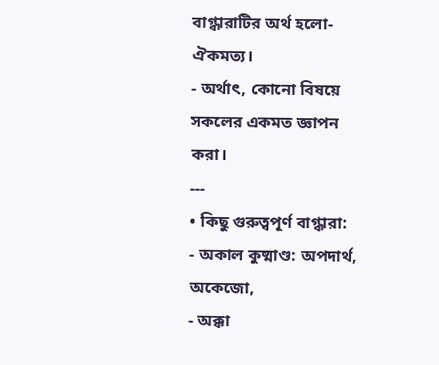বাগ্ধারাটির অর্থ হলো- ঐকমত্য।
- অর্থাৎ, কোনো বিষয়ে সকলের একমত জ্ঞাপন করা।
---
• কিছু গুরুত্বপূর্ণ বাগ্ধারা:
- অকাল কুষ্মাণ্ড: অপদার্থ, অকেজো,
- অক্কা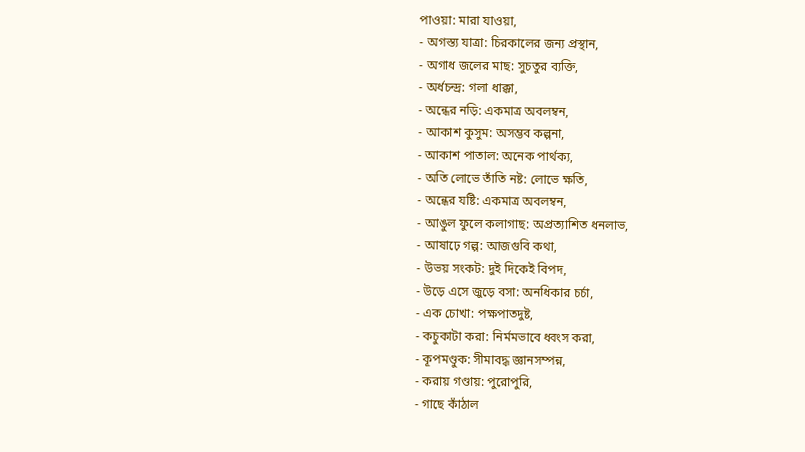পাওয়া: মারা যাওয়া,
- অগস্ত্য যাত্রা: চিরকালের জন্য প্রস্থান,
- অগাধ জলের মাছ: সুচতুর ব্যক্তি,
- অর্ধচন্দ্র: গলা ধাক্কা,
- অন্ধের নড়ি: একমাত্র অবলম্বন,
- আকাশ কুসুম: অসম্ভব কল্পনা,
- আকাশ পাতাল: অনেক পার্থক্য,
- অতি লোভে তাঁতি নষ্ট: লোভে ক্ষতি,
- অন্ধের যষ্টি: একমাত্র অবলম্বন,
- আঙুল ফুলে কলাগাছ: অপ্রত্যাশিত ধনলাভ,
- আষাঢ়ে গল্প: আজগুবি কথা,
- উভয় সংকট: দুই দিকেই বিপদ,
- উড়ে এসে জুড়ে বসা: অনধিকার চর্চা,
- এক চোখা: পক্ষপাতদুষ্ট,
- কচুকাটা করা: নির্মমভাবে ধ্বংস করা,
- কূপমণ্ডুক: সীমাবদ্ধ জ্ঞানসম্পন্ন,
- করায় গণ্ডায়: পুরোপুরি,
- গাছে কাঁঠাল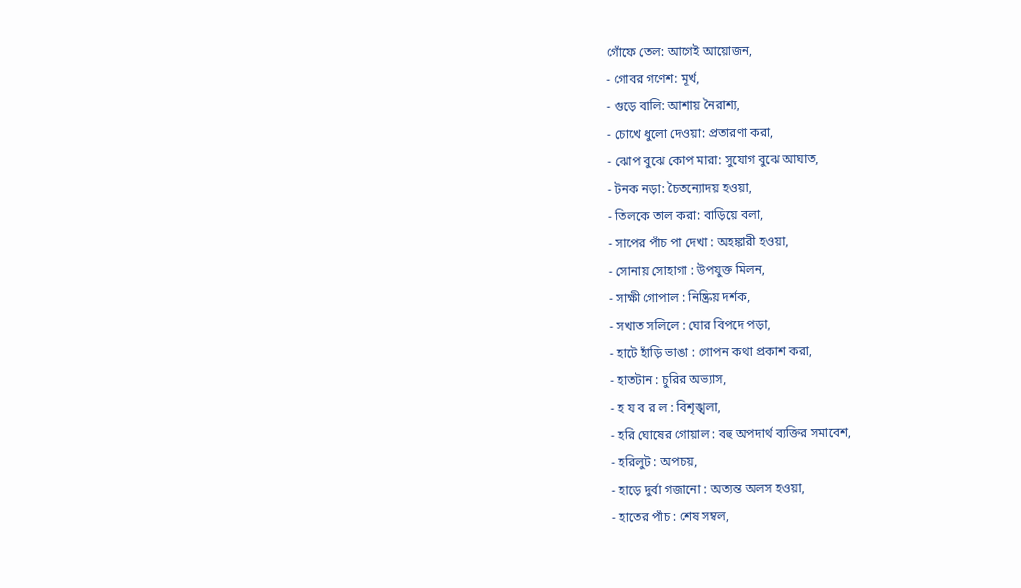গোঁফে তেল: আগেই আয়োজন,
- গোবর গণেশ: মূর্খ,
- গুড়ে বালি: আশায় নৈরাশ্য,
- চোখে ধুলো দেওয়া: প্রতারণা করা,
- ঝোপ বুঝে কোপ মারা: সুযোগ বুঝে আঘাত,
- টনক নড়া: চৈতন্যোদয় হওয়া,
- তিলকে তাল করা: বাড়িয়ে বলা,
- সাপের পাঁচ পা দেখা : অহঙ্কারী হওয়া,
- সোনায় সোহাগা : উপযুক্ত মিলন,
- সাক্ষী গোপাল : নিষ্ক্রিয় দর্শক,
- সখাত সলিলে : ঘোর বিপদে পড়া,
- হাটে হাঁড়ি ভাঙা : গোপন কথা প্রকাশ করা,
- হাতটান : চুরির অভ্যাস,
- হ য ব র ল : বিশৃঙ্খলা,
- হরি ঘোষের গোয়াল : বহু অপদার্থ ব্যক্তির সমাবেশ,
- হরিলুট : অপচয়,
- হাড়ে দুর্বা গজানো : অত্যন্ত অলস হওয়া,
- হাতের পাঁচ : শেষ সম্বল,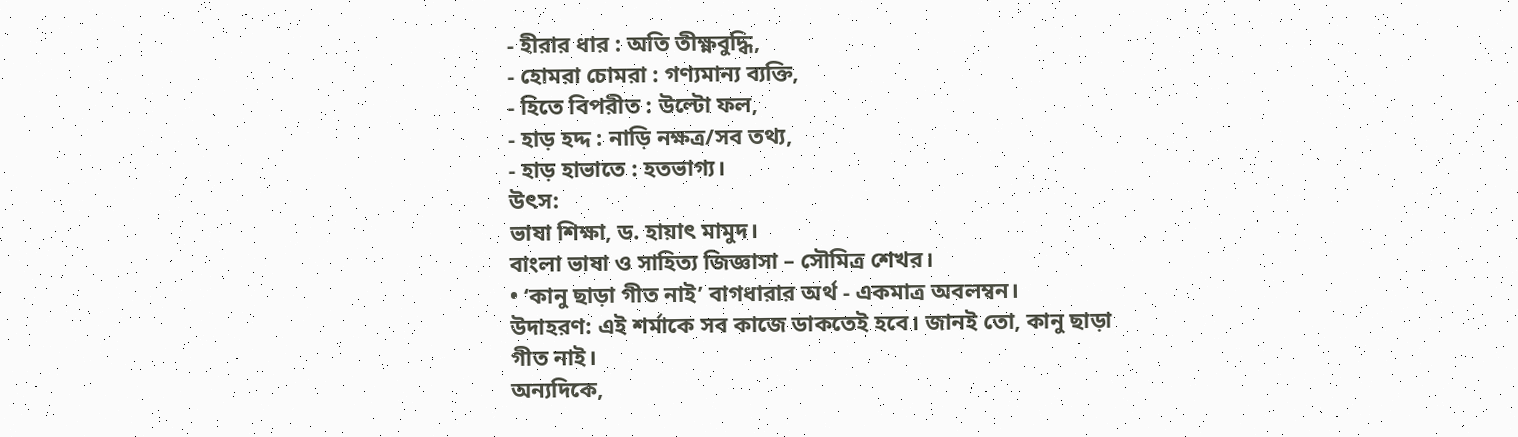- হীরার ধার : অতি তীক্ষ্ণবুদ্ধি,
- হোমরা চোমরা : গণ্যমান্য ব্যক্তি,
- হিতে বিপরীত : উল্টো ফল,
- হাড় হদ্দ : নাড়ি নক্ষত্র/সব তথ্য,
- হাড় হাভাতে : হতভাগ্য।
উৎস:
ভাষা শিক্ষা, ড. হায়াৎ মামুদ।
বাংলা ভাষা ও সাহিত্য জিজ্ঞাসা – সৌমিত্র শেখর।
• ‘কানু ছাড়া গীত নাই’ বাগধারার অর্থ - একমাত্র অবলম্বন।
উদাহরণ: এই শর্মাকে সব কাজে ডাকতেই হবে। জানই তো, কানু ছাড়া গীত নাই।
অন্যদিকে,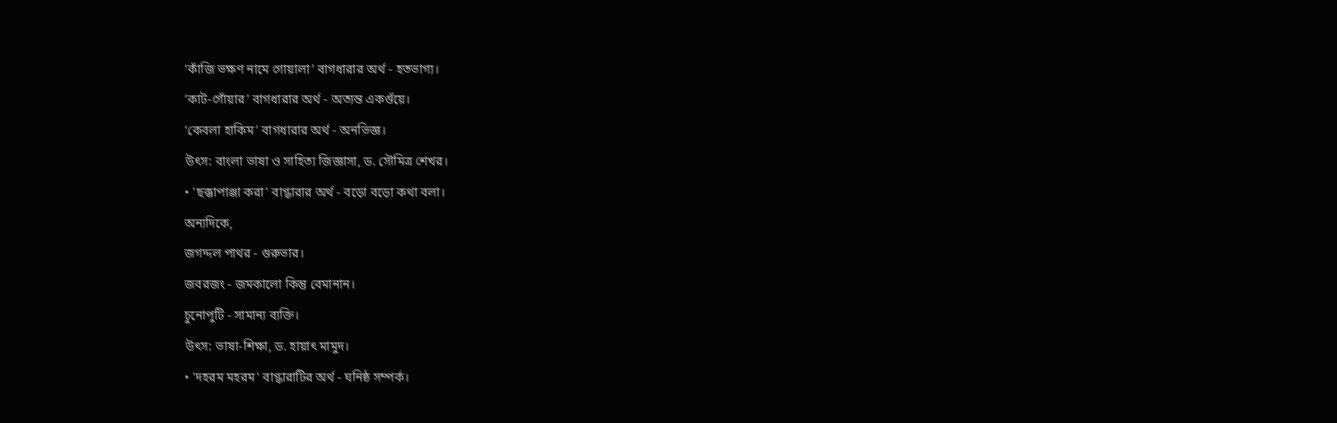‘কাঁজি ভক্ষণ নামে গোয়ালা’ বাগধারার অর্থ - হতভাগ্য।
‘কাট-গোঁয়ার’ বাগধারার অর্থ - অত্যন্ত একগুঁয়ে।
‘কেবলা হাকিম’ বাগধারার অর্থ - অনভিজ্ঞ।
উৎস: বাংলা ভাষা ও সাহিত্য জিজ্ঞাসা, ড. সৌমিত্র শেখর।
• 'ছক্কাপাঞ্জা করা' বাগ্ধারার অর্থ - বড়ো বড়ো কথা বলা।
অন্যদিকে,
জগদ্দল পাথর - গুরুভার।
জবরজং - জমকালো কিন্তু বেমানান।
চুনোপুটি - সামান্য ব্যক্তি।
উৎস: ভাষা-শিক্ষা, ড. হায়াৎ মামুদ।
• 'দহরম মহরম' বাগ্ধারাটির অর্থ - ঘনিষ্ঠ সম্পর্ক।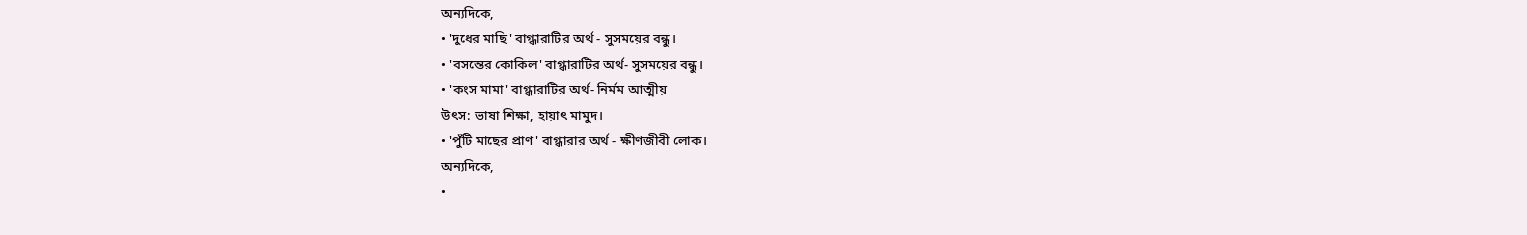অন্যদিকে,
• 'দুধের মাছি' বাগ্ধারাটির অর্থ - সুসময়ের বন্ধু।
• 'বসন্তের কোকিল' বাগ্ধারাটির অর্থ- সুসময়ের বন্ধু।
• 'কংস মামা' বাগ্ধারাটির অর্থ- নির্মম আত্মীয়
উৎস: ভাষা শিক্ষা, হায়াৎ মামুদ।
• 'পুঁটি মাছের প্রাণ' বাগ্ধারার অর্থ - ক্ষীণজীবী লোক।
অন্যদিকে,
•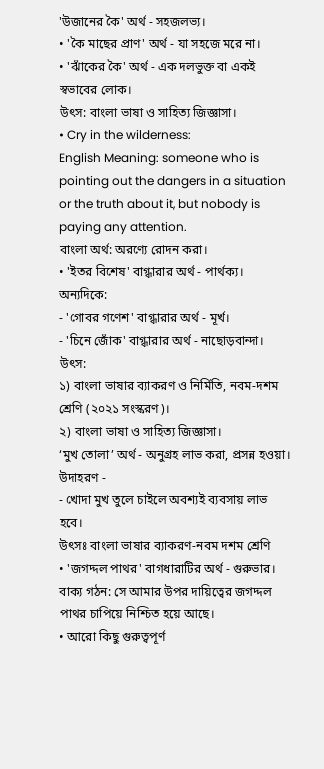'উজানের কৈ' অর্থ - সহজলভ্য।
• 'কৈ মাছের প্রাণ' অর্থ - যা সহজে মরে না।
• 'ঝাঁকের কৈ' অর্থ - এক দলভুক্ত বা একই স্বভাবের লোক।
উৎস: বাংলা ভাষা ও সাহিত্য জিজ্ঞাসা।
• Cry in the wilderness:
English Meaning: someone who is pointing out the dangers in a situation or the truth about it, but nobody is paying any attention.
বাংলা অর্থ: অরণ্যে রোদন করা।
• 'ইতর বিশেষ' বাগ্ধারার অর্থ - পার্থক্য।
অন্যদিকে:
- 'গোবর গণেশ' বাগ্ধারার অর্থ - মূর্খ।
- 'চিনে জোঁক' বাগ্ধারার অর্থ - নাছোড়বান্দা।
উৎস:
১) বাংলা ভাষার ব্যাকরণ ও নির্মিতি, নবম-দশম শ্রেণি (২০২১ সংস্করণ)।
২) বাংলা ভাষা ও সাহিত্য জিজ্ঞাসা।
‘মুখ তোলা’ অর্থ - অনুগ্রহ লাভ করা, প্রসন্ন হওয়া।
উদাহরণ -
- খোদা মুখ তুলে চাইলে অবশ্যই ব্যবসায় লাভ হবে।
উৎসঃ বাংলা ভাষার ব্যাকরণ-নবম দশম শ্রেণি
• 'জগদ্দল পাথর' বাগধারাটির অর্থ - গুরুভার।
বাক্য গঠন: সে আমার উপর দায়িত্বের জগদ্দল পাথর চাপিয়ে নিশ্চিত হয়ে আছে।
• আরো কিছু গুরুত্বপূর্ণ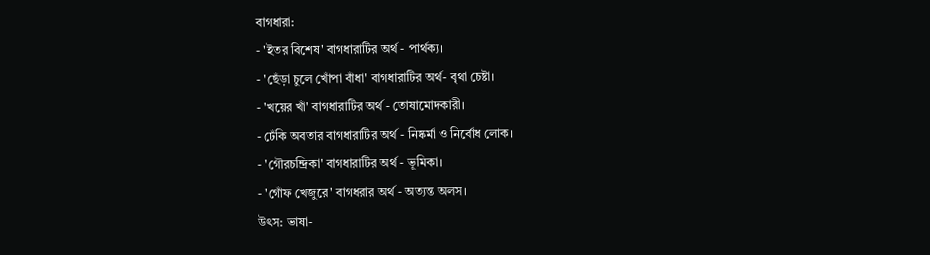বাগধারা:
- 'ইতর বিশেষ' বাগধারাটির অর্থ - পার্থক্য।
- 'ছেঁড়া চুলে খোঁপা বাঁধা' বাগধারাটির অর্থ- বৃথা চেষ্টা।
- 'খয়ের খাঁ' বাগধারাটির অর্থ - তোষামোদকারী।
- ঢেঁকি অবতার বাগধারাটির অর্থ - নিষ্কর্মা ও নির্বোধ লোক।
- 'গৌরচন্দ্রিকা' বাগধারাটির অর্থ - ভূমিকা।
- 'গোঁফ খেজুরে' বাগধরার অর্থ - অত্যন্ত অলস।
উৎস: ভাষা-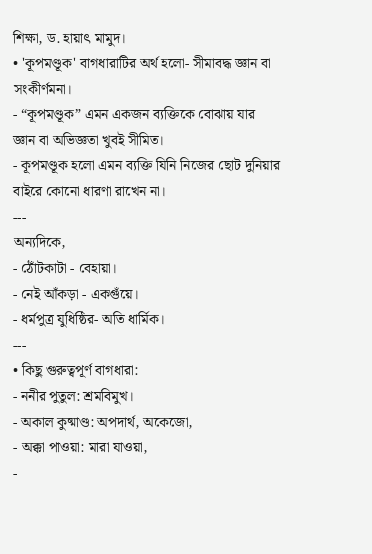শিক্ষা, ড. হায়াৎ মামুদ।
• 'কূপমণ্ডূক' বাগধারাটির অর্থ হলো- সীমাবদ্ধ জ্ঞান বা সংকীর্ণমনা।
- “কূপমণ্ডূক” এমন একজন ব্যক্তিকে বোঝায় যার জ্ঞান বা অভিজ্ঞতা খুবই সীমিত।
- কূপমণ্ডূক হলো এমন ব্যক্তি যিনি নিজের ছোট দুনিয়ার বাইরে কোনো ধারণা রাখেন না।
---
অন্যদিকে,
- ঠোঁটকাটা - বেহায়া।
- নেই আঁকড়া - একগুঁয়ে।
- ধর্মপুত্র যুধিষ্ঠির- অতি ধার্মিক।
---
• কিছু গুরুত্বপূর্ণ বাগধারা:
- ননীর পুতুল: শ্রমবিমুখ।
- অকাল কুষ্মাণ্ড: অপদার্থ, অকেজো,
- অক্কা পাওয়া: মারা যাওয়া,
-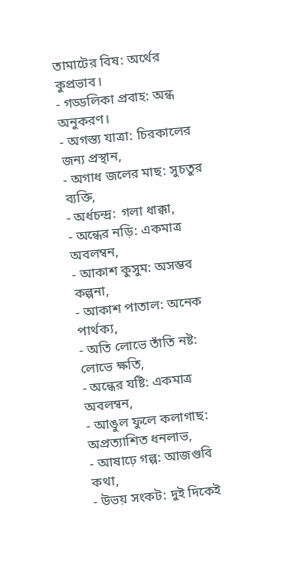তামাটের বিষ: অর্থের কুপ্রভাব।
- গড্ডলিকা প্রবাহ: অন্ধ অনুকরণ।
- অগস্ত্য যাত্রা: চিরকালের জন্য প্রস্থান,
- অগাধ জলের মাছ: সুচতুর ব্যক্তি,
- অর্ধচন্দ্র: গলা ধাক্কা,
- অন্ধের নড়ি: একমাত্র অবলম্বন,
- আকাশ কুসুম: অসম্ভব কল্পনা,
- আকাশ পাতাল: অনেক পার্থক্য,
- অতি লোভে তাঁতি নষ্ট: লোভে ক্ষতি,
- অন্ধের যষ্টি: একমাত্র অবলম্বন,
- আঙুল ফুলে কলাগাছ: অপ্রত্যাশিত ধনলাভ,
- আষাঢ়ে গল্প: আজগুবি কথা,
- উভয় সংকট: দুই দিকেই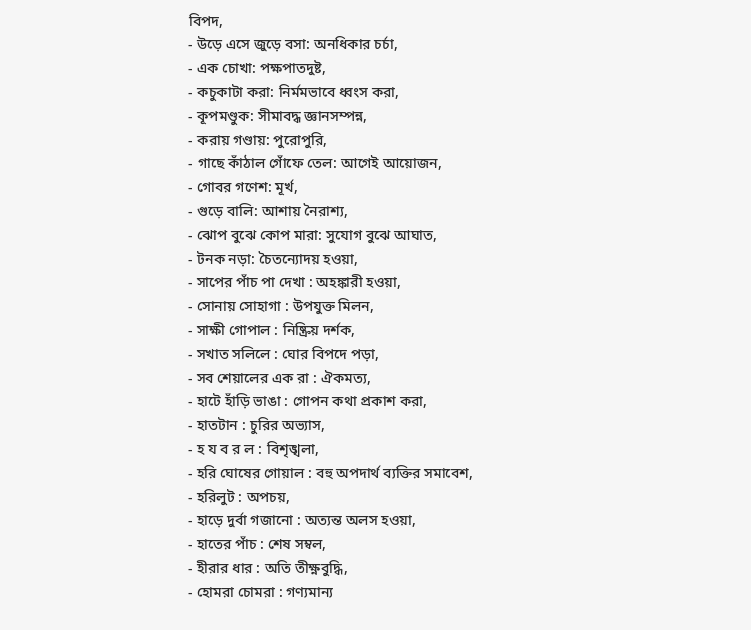বিপদ,
- উড়ে এসে জুড়ে বসা: অনধিকার চর্চা,
- এক চোখা: পক্ষপাতদুষ্ট,
- কচুকাটা করা: নির্মমভাবে ধ্বংস করা,
- কূপমণ্ডুক: সীমাবদ্ধ জ্ঞানসম্পন্ন,
- করায় গণ্ডায়: পুরোপুরি,
- গাছে কাঁঠাল গোঁফে তেল: আগেই আয়োজন,
- গোবর গণেশ: মূর্খ,
- গুড়ে বালি: আশায় নৈরাশ্য,
- ঝোপ বুঝে কোপ মারা: সুযোগ বুঝে আঘাত,
- টনক নড়া: চৈতন্যোদয় হওয়া,
- সাপের পাঁচ পা দেখা : অহঙ্কারী হওয়া,
- সোনায় সোহাগা : উপযুক্ত মিলন,
- সাক্ষী গোপাল : নিষ্ক্রিয় দর্শক,
- সখাত সলিলে : ঘোর বিপদে পড়া,
- সব শেয়ালের এক রা : ঐকমত্য,
- হাটে হাঁড়ি ভাঙা : গোপন কথা প্রকাশ করা,
- হাতটান : চুরির অভ্যাস,
- হ য ব র ল : বিশৃঙ্খলা,
- হরি ঘোষের গোয়াল : বহু অপদার্থ ব্যক্তির সমাবেশ,
- হরিলুট : অপচয়,
- হাড়ে দুর্বা গজানো : অত্যন্ত অলস হওয়া,
- হাতের পাঁচ : শেষ সম্বল,
- হীরার ধার : অতি তীক্ষ্ণবুদ্ধি,
- হোমরা চোমরা : গণ্যমান্য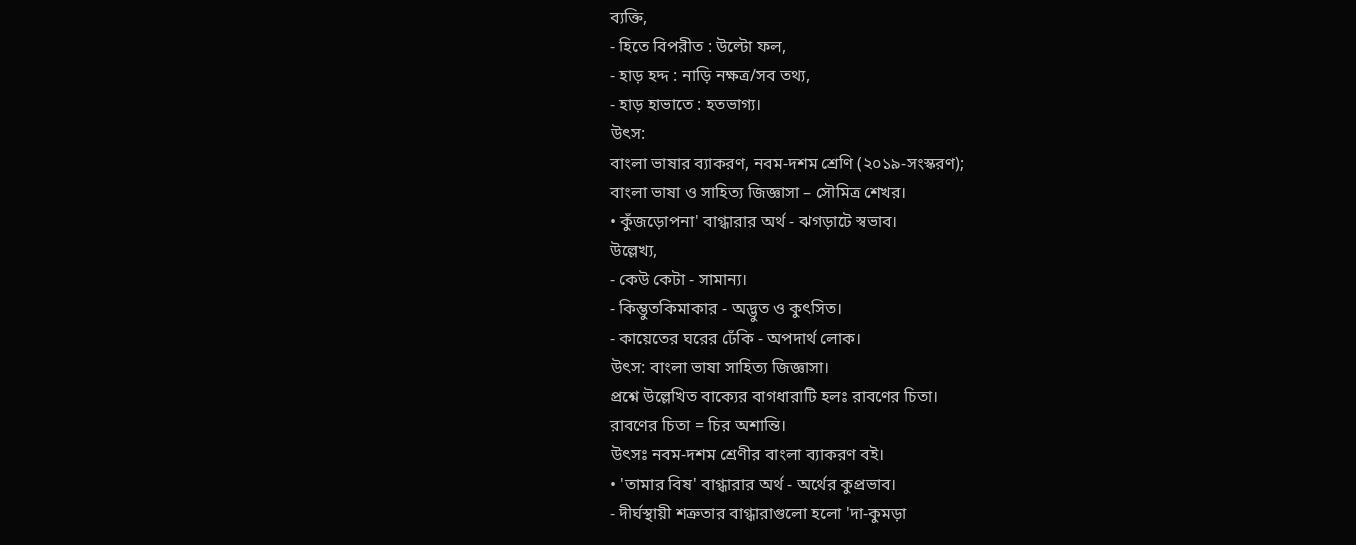ব্যক্তি,
- হিতে বিপরীত : উল্টো ফল,
- হাড় হদ্দ : নাড়ি নক্ষত্র/সব তথ্য,
- হাড় হাভাতে : হতভাগ্য।
উৎস:
বাংলা ভাষার ব্যাকরণ, নবম-দশম শ্রেণি (২০১৯-সংস্করণ);
বাংলা ভাষা ও সাহিত্য জিজ্ঞাসা – সৌমিত্র শেখর।
• কুঁজড়োপনা' বাগ্ধারার অর্থ - ঝগড়াটে স্বভাব।
উল্লেখ্য,
- কেউ কেটা - সামান্য।
- কিম্ভুতকিমাকার - অদ্ভুত ও কুৎসিত।
- কায়েতের ঘরের ঢেঁকি - অপদার্থ লোক।
উৎস: বাংলা ভাষা সাহিত্য জিজ্ঞাসা।
প্রশ্নে উল্লেখিত বাক্যের বাগধারাটি হলঃ রাবণের চিতা।
রাবণের চিতা = চির অশান্তি।
উৎসঃ নবম-দশম শ্রেণীর বাংলা ব্যাকরণ বই।
• 'তামার বিষ' বাগ্ধারার অর্থ - অর্থের কুপ্রভাব।
- দীর্ঘস্থায়ী শত্রুতার বাগ্ধারাগুলো হলো 'দা-কুমড়া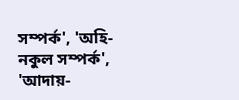সম্পর্ক', 'অহি-নকুল সম্পর্ক', 'আদায়-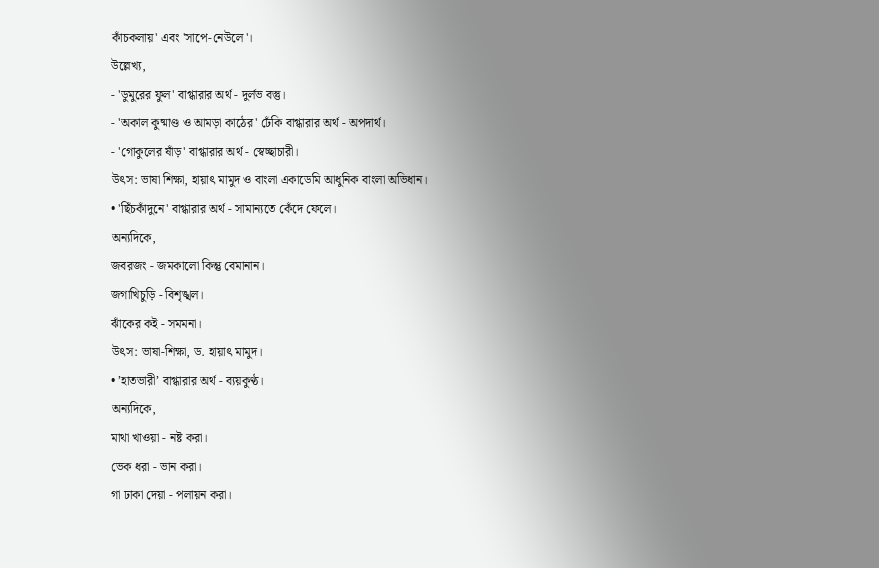কাঁচকলায়' এবং 'সাপে-নেউলে'।
উল্লেখ্য,
- 'ডুমুরের ফুল' বাগ্ধারার অর্থ - দুর্লভ বস্তু।
- 'অকাল কুষ্মাণ্ড ও আমড়া কাঠের' ঢেঁকি বাগ্ধারার অর্থ - অপদার্থ।
- 'গোকুলের ষাঁড়' বাগ্ধারার অর্থ - স্বেচ্ছাচারী।
উৎস: ভাষা শিক্ষা, হায়াৎ মামুদ ও বাংলা একাডেমি আধুনিক বাংলা অভিধান।
• 'ছিঁচকাঁদুনে' বাগ্ধারার অর্থ - সামান্যতে কেঁদে ফেলে।
অন্যদিকে,
জবরজং - জমকালো কিন্তু বেমানান।
জগাখিচুড়ি - বিশৃঙ্খল।
ঝাঁকের কই - সমমনা।
উৎস: ভাষা-শিক্ষা, ড. হায়াৎ মামুদ।
• ’হাতভারী’ বাগ্ধারার অর্থ - ব্যয়কুণ্ঠ।
অন্যদিকে,
মাথা খাওয়া - নষ্ট করা।
ভেক ধরা - ভান করা।
গা ঢাকা দেয়া - পলায়ন করা।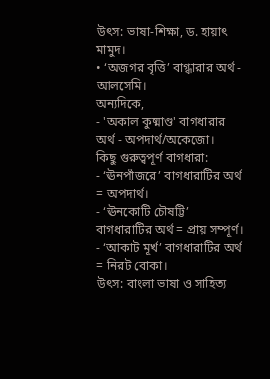উৎস: ভাষা-শিক্ষা, ড. হায়াৎ মামুদ।
• ‘অজগর বৃত্তি’ বাগ্ধারার অর্থ - আলসেমি।
অন্যদিকে,
- 'অকাল কুষ্মাণ্ড' বাগধারার অর্থ - অপদার্থ/অকেজো।
কিছু গুরুত্বপূর্ণ বাগধারা:
- ‘ঊনপাঁজরে’ বাগধারাটির অর্থ = অপদার্থ।
- ‘ঊনকোটি চৌষট্টি’ বাগধারাটির অর্থ = প্রায় সম্পূর্ণ।
- ‘আকাট মূর্খ’ বাগধারাটির অর্থ = নিরট বোকা।
উৎস: বাংলা ভাষা ও সাহিত্য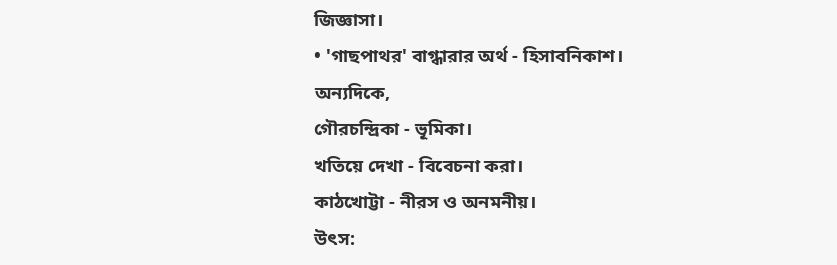জিজ্ঞাসা।
• 'গাছপাথর' বাগ্ধারার অর্থ - হিসাবনিকাশ।
অন্যদিকে,
গৌরচন্দ্রিকা - ভূমিকা।
খতিয়ে দেখা - বিবেচনা করা।
কাঠখোট্টা - নীরস ও অনমনীয়।
উৎস: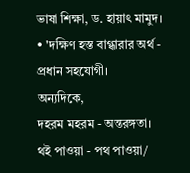ভাষা শিক্ষা, ড. হায়াৎ মামুদ।
• 'দক্ষিণ হস্ত বাগ্ধারার অর্থ - প্রধান সহযোগী।
অন্যদিকে,
দহরম মহরম - অন্তরঙ্গতা।
থই পাওয়া - পথ পাওয়া/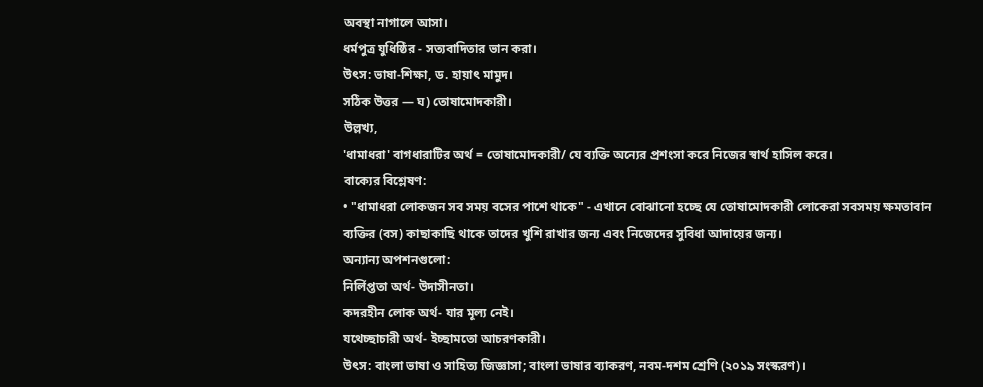অবস্থা নাগালে আসা।
ধর্মপুত্র যুধিষ্ঠির - সত্যবাদিতার ভান করা।
উৎস: ভাষা-শিক্ষা, ড. হায়াৎ মামুদ।
সঠিক উত্তর — ঘ) তোষামোদকারী।
উল্লখ্য,
'ধামাধরা' বাগধারাটির অর্থ = তোষামোদকারী/ যে ব্যক্তি অন্যের প্রশংসা করে নিজের স্বার্থ হাসিল করে।
বাক্যের বিশ্লেষণ:
• "ধামাধরা লোকজন সব সময় বসের পাশে থাকে" - এখানে বোঝানো হচ্ছে যে তোষামোদকারী লোকেরা সবসময় ক্ষমতাবান ব্যক্তির (বস) কাছাকাছি থাকে তাদের খুশি রাখার জন্য এবং নিজেদের সুবিধা আদায়ের জন্য।
অন্যান্য অপশনগুলো:
নির্লিপ্ততা অর্থ- উদাসীনতা।
কদরহীন লোক অর্থ- যার মূল্য নেই।
যথেচ্ছাচারী অর্থ- ইচ্ছামতো আচরণকারী।
উৎস: বাংলা ভাষা ও সাহিত্য জিজ্ঞাসা; বাংলা ভাষার ব্যাকরণ, নবম-দশম শ্রেণি (২০১৯ সংস্করণ)।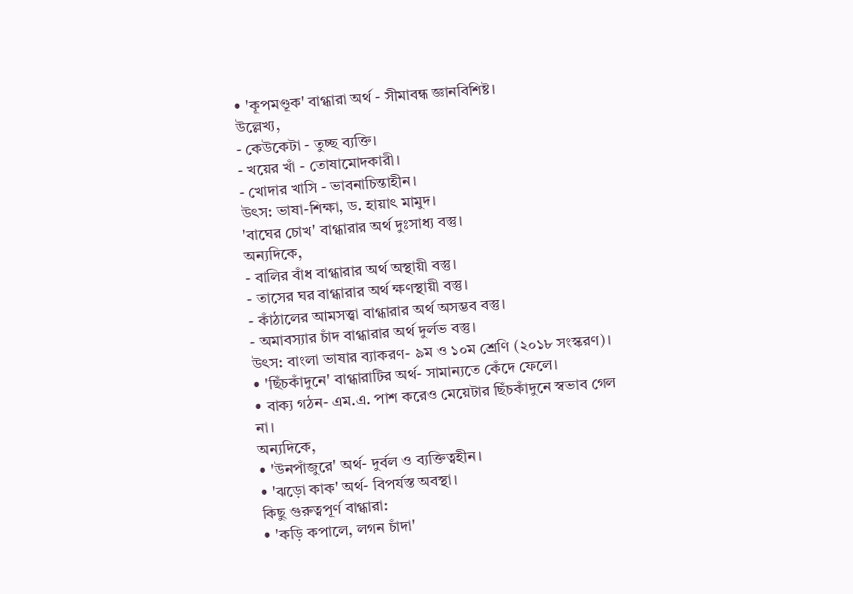• 'কূপমণ্ডূক' বাগ্ধারা অর্থ - সীমাবন্ধ জ্ঞানবিশিষ্ট।
উল্লেখ্য,
- কেউকেটা - তুচ্ছ ব্যক্তি।
- খয়ের খাঁ - তোষামোদকারী।
- খোদার খাসি - ভাবনাচিন্তাহীন।
উৎস: ভাষা-শিক্ষা, ড. হায়াৎ মামুদ।
'বাঘের চোখ' বাগ্ধারার অর্থ দুঃসাধ্য বস্তু।
অন্যদিকে,
- বালির বাঁধ বাগ্ধারার অর্থ অস্থায়ী বস্তু।
- তাসের ঘর বাগ্ধারার অর্থ ক্ষণস্থায়ী বস্তু।
- কাঁঠালের আমসত্ত্বা বাগ্ধারার অর্থ অসম্ভব বস্তু।
- অমাবস্যার চাঁদ বাগ্ধারার অর্থ দুর্লভ বস্তু।
উৎস: বাংলা ভাষার ব্যাকরণ- ৯ম ও ১০ম শ্রেণি (২০১৮ সংস্করণ)।
• 'ছিঁচকাঁদুনে' বাগ্ধারাটির অর্থ- সামান্যতে কেঁদে ফেলে।
• বাক্য গঠন- এম.এ. পাশ করেও মেয়েটার ছিঁচকাঁদুনে স্বভাব গেল না।
অন্যদিকে,
• 'উনপাঁজুরে' অর্থ- দুর্বল ও ব্যক্তিত্বহীন।
• 'ঝড়ো কাক' অর্থ- বিপর্যস্ত অবস্থা।
কিছু গুরুত্বপূর্ণ বাগ্ধারা:
• 'কড়ি কপালে, লগন চাঁদা'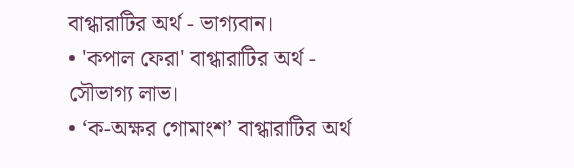বাগ্ধারাটির অর্থ - ভাগ্যবান।
• 'কপাল ফেরা' বাগ্ধারাটির অর্থ - সৌভাগ্য লাভ।
• ‘ক-অক্ষর গোমাংশ’ বাগ্ধারাটির অর্থ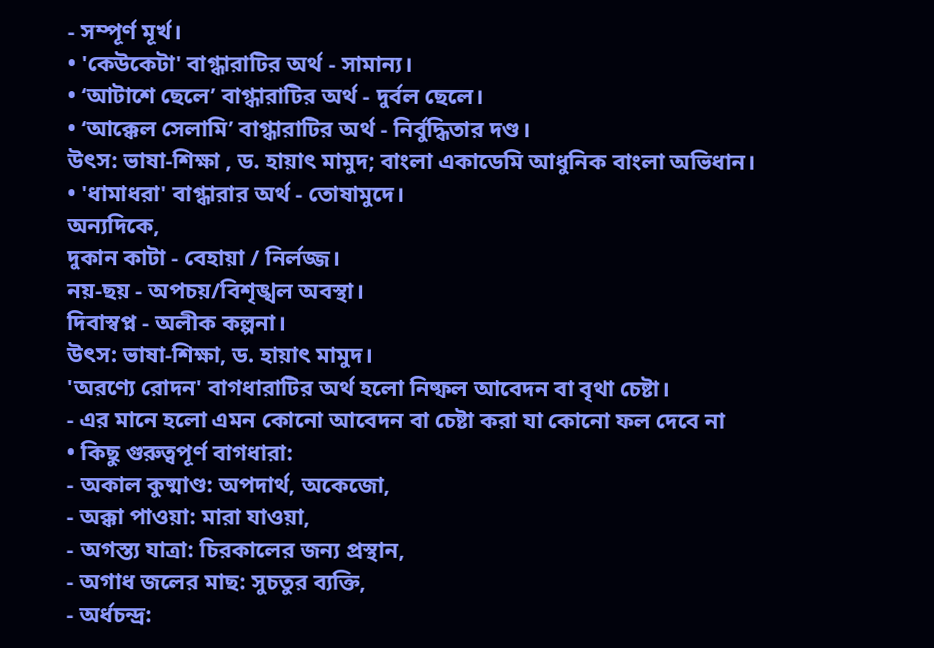- সম্পূর্ণ মূর্খ।
• 'কেউকেটা' বাগ্ধারাটির অর্থ - সামান্য।
• ‘আটাশে ছেলে’ বাগ্ধারাটির অর্থ - দুর্বল ছেলে।
• ‘আক্কেল সেলামি’ বাগ্ধারাটির অর্থ - নির্বুদ্ধিতার দণ্ড।
উৎস: ভাষা-শিক্ষা , ড. হায়াৎ মামুদ; বাংলা একাডেমি আধুনিক বাংলা অভিধান।
• 'ধামাধরা' বাগ্ধারার অর্থ - তোষামুদে।
অন্যদিকে,
দুকান কাটা - বেহায়া / নির্লজ্জ।
নয়-ছয় - অপচয়/বিশৃঙ্খল অবস্থা।
দিবাস্বপ্ন - অলীক কল্পনা।
উৎস: ভাষা-শিক্ষা, ড. হায়াৎ মামুদ।
'অরণ্যে রোদন' বাগধারাটির অর্থ হলো নিষ্ফল আবেদন বা বৃথা চেষ্টা।
- এর মানে হলো এমন কোনো আবেদন বা চেষ্টা করা যা কোনো ফল দেবে না
• কিছু গুরুত্বপূর্ণ বাগধারা:
- অকাল কুষ্মাণ্ড: অপদার্থ, অকেজো,
- অক্কা পাওয়া: মারা যাওয়া,
- অগস্ত্য যাত্রা: চিরকালের জন্য প্রস্থান,
- অগাধ জলের মাছ: সুচতুর ব্যক্তি,
- অর্ধচন্দ্র: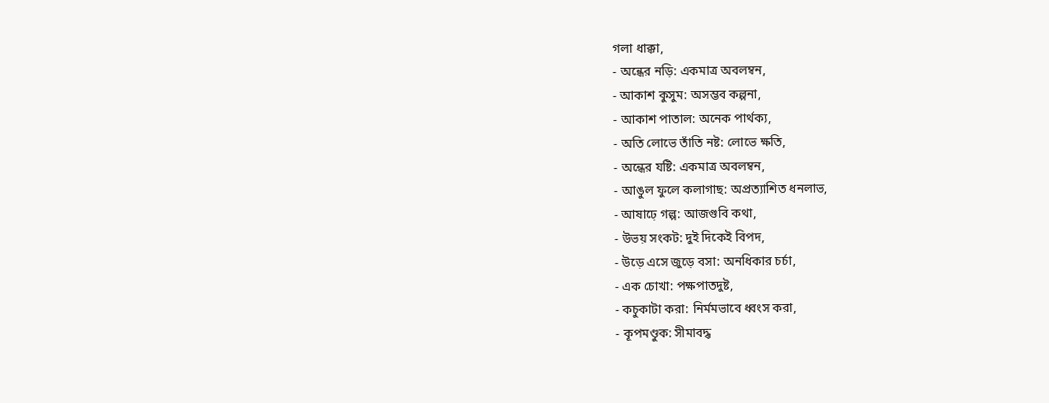গলা ধাক্কা,
- অন্ধের নড়ি: একমাত্র অবলম্বন,
- আকাশ কুসুম: অসম্ভব কল্পনা,
- আকাশ পাতাল: অনেক পার্থক্য,
- অতি লোভে তাঁতি নষ্ট: লোভে ক্ষতি,
- অন্ধের যষ্টি: একমাত্র অবলম্বন,
- আঙুল ফুলে কলাগাছ: অপ্রত্যাশিত ধনলাভ,
- আষাঢ়ে গল্প: আজগুবি কথা,
- উভয় সংকট: দুই দিকেই বিপদ,
- উড়ে এসে জুড়ে বসা: অনধিকার চর্চা,
- এক চোখা: পক্ষপাতদুষ্ট,
- কচুকাটা করা: নির্মমভাবে ধ্বংস করা,
- কূপমণ্ডুক: সীমাবদ্ধ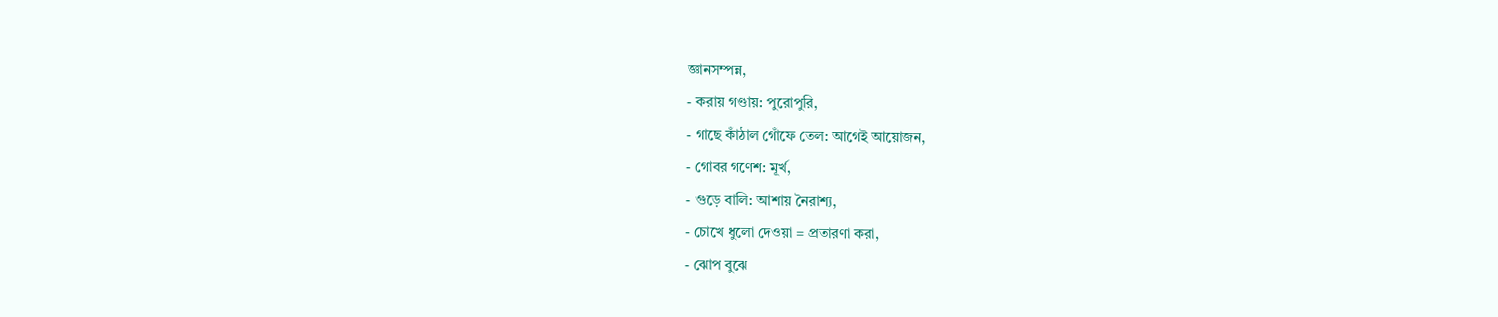জ্ঞানসম্পন্ন,
- করায় গণ্ডায়: পুরোপুরি,
- গাছে কাঁঠাল গোঁফে তেল: আগেই আয়োজন,
- গোবর গণেশ: মূর্খ,
- গুড়ে বালি: আশায় নৈরাশ্য,
- চোখে ধুলো দেওয়া = প্রতারণা করা,
- ঝোপ বুঝে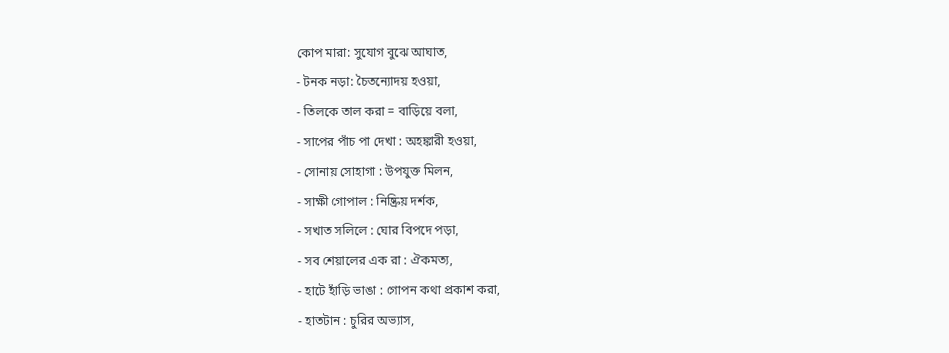কোপ মারা: সুযোগ বুঝে আঘাত,
- টনক নড়া: চৈতন্যোদয় হওয়া,
- তিলকে তাল করা = বাড়িয়ে বলা,
- সাপের পাঁচ পা দেখা : অহঙ্কারী হওয়া,
- সোনায় সোহাগা : উপযুক্ত মিলন,
- সাক্ষী গোপাল : নিষ্ক্রিয় দর্শক,
- সখাত সলিলে : ঘোর বিপদে পড়া,
- সব শেয়ালের এক রা : ঐকমত্য,
- হাটে হাঁড়ি ভাঙা : গোপন কথা প্রকাশ করা,
- হাতটান : চুরির অভ্যাস,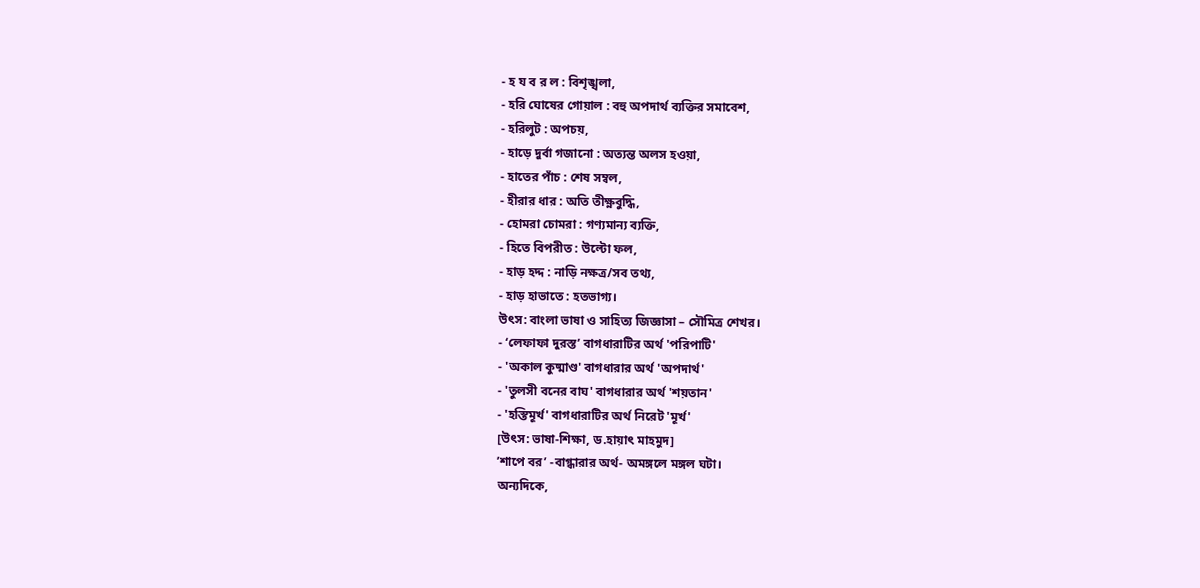- হ য ব র ল : বিশৃঙ্খলা,
- হরি ঘোষের গোয়াল : বহু অপদার্থ ব্যক্তির সমাবেশ,
- হরিলুট : অপচয়,
- হাড়ে দুর্বা গজানো : অত্যন্ত অলস হওয়া,
- হাতের পাঁচ : শেষ সম্বল,
- হীরার ধার : অতি তীক্ষ্ণবুদ্ধি,
- হোমরা চোমরা : গণ্যমান্য ব্যক্তি,
- হিতে বিপরীত : উল্টো ফল,
- হাড় হদ্দ : নাড়ি নক্ষত্র/সব তথ্য,
- হাড় হাভাতে : হতভাগ্য।
উৎস: বাংলা ভাষা ও সাহিত্য জিজ্ঞাসা – সৌমিত্র শেখর।
- ‘লেফাফা দুরস্ত’ বাগধারাটির অর্থ 'পরিপাটি'
- 'অকাল কুষ্মাণ্ড' বাগধারার অর্থ 'অপদার্থ'
- 'তুলসী বনের বাঘ' বাগধারার অর্থ 'শয়তান'
- 'হস্তিমূর্খ' বাগধারাটির অর্থ নিরেট 'মূর্খ'
[উৎস: ভাষা-শিক্ষা, ড.হায়াৎ মাহমুদ]
’শাপে বর’ -বাগ্ধারার অর্থ- অমঙ্গলে মঙ্গল ঘটা।
অন্যদিকে,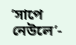’সাপে নেউলে’-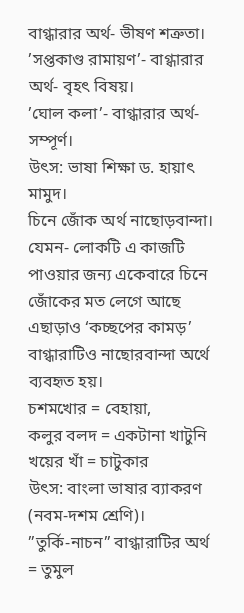বাগ্ধারার অর্থ- ভীষণ শত্রুতা।
’সপ্তকাণ্ড রামায়ণ’- বাগ্ধারার অর্থ- বৃহৎ বিষয়।
’ঘোল কলা’- বাগ্ধারার অর্থ- সম্পূর্ণ।
উৎস: ভাষা শিক্ষা ড. হায়াৎ মামুদ।
চিনে জোঁক অর্থ নাছোড়বান্দা।
যেমন- লোকটি এ কাজটি পাওয়ার জন্য একেবারে চিনে জোঁকের মত লেগে আছে
এছাড়াও ‘কচ্ছপের কামড়’ বাগ্ধারাটিও নাছোরবান্দা অর্থে ব্যবহৃত হয়।
চশমখোর = বেহায়া,
কলুর বলদ = একটানা খাটুনি
খয়ের খাঁ = চাটুকার
উৎস: বাংলা ভাষার ব্যাকরণ (নবম-দশম শ্রেণি)।
”তুর্কি-নাচন” বাগ্ধারাটির অর্থ = তুমুল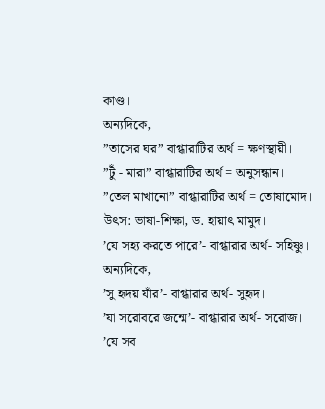কাণ্ড।
অন্যদিকে,
”তাসের ঘর” বাগ্ধারাটির অর্থ = ক্ষণস্থায়ী।
”টুঁ - মারা” বাগ্ধারাটির অর্থ = অনুসন্ধান।
”তেল মাখানো” বাগ্ধারাটির অর্থ = তোষামোদ।
উৎস: ভাষা-শিক্ষা, ড. হায়াৎ মামুদ।
’যে সহ্য করতে পারে’- বাগ্ধারার অর্থ- সহিষ্ণু।
অন্যদিকে,
’সু হৃদয় যাঁর’- বাগ্ধারার অর্থ- সুহৃদ।
’যা সরোবরে জন্মে’- বাগ্ধারার অর্থ- সরোজ।
’যে সব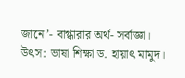জানে’- বাগ্ধারার অর্থ- সর্বাজ্ঞা।
উৎস: ভাষা শিক্ষা ড. হায়াৎ মামুদ।